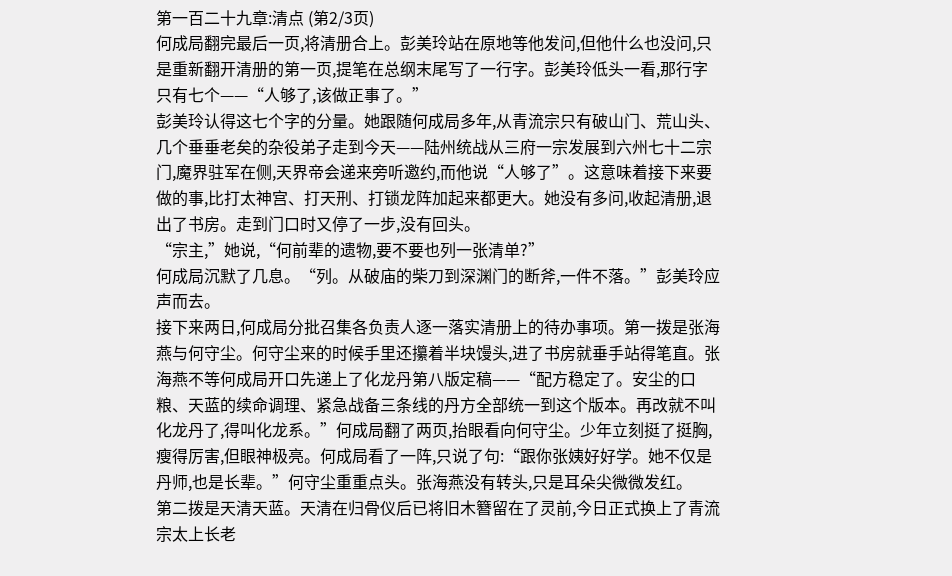第一百二十九章:清点 (第2/3页)
何成局翻完最后一页,将清册合上。彭美玲站在原地等他发问,但他什么也没问,只是重新翻开清册的第一页,提笔在总纲末尾写了一行字。彭美玲低头一看,那行字只有七个——“人够了,该做正事了。”
彭美玲认得这七个字的分量。她跟随何成局多年,从青流宗只有破山门、荒山头、几个垂垂老矣的杂役弟子走到今天——陆州统战从三府一宗发展到六州七十二宗门,魔界驻军在侧,天界帝会递来旁听邀约,而他说“人够了”。这意味着接下来要做的事,比打太神宫、打天刑、打锁龙阵加起来都更大。她没有多问,收起清册,退出了书房。走到门口时又停了一步,没有回头。
“宗主,”她说,“何前辈的遗物,要不要也列一张清单?”
何成局沉默了几息。“列。从破庙的柴刀到深渊门的断斧,一件不落。”彭美玲应声而去。
接下来两日,何成局分批召集各负责人逐一落实清册上的待办事项。第一拨是张海燕与何守尘。何守尘来的时候手里还攥着半块馒头,进了书房就垂手站得笔直。张海燕不等何成局开口先递上了化龙丹第八版定稿——“配方稳定了。安尘的口粮、天蓝的续命调理、紧急战备三条线的丹方全部统一到这个版本。再改就不叫化龙丹了,得叫化龙系。”何成局翻了两页,抬眼看向何守尘。少年立刻挺了挺胸,瘦得厉害,但眼神极亮。何成局看了一阵,只说了句:“跟你张姨好好学。她不仅是丹师,也是长辈。”何守尘重重点头。张海燕没有转头,只是耳朵尖微微发红。
第二拨是天清天蓝。天清在归骨仪后已将旧木簪留在了灵前,今日正式换上了青流宗太上长老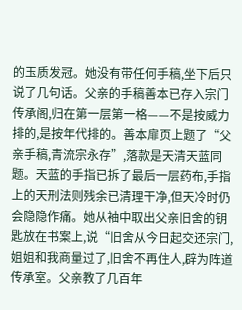的玉质发冠。她没有带任何手稿,坐下后只说了几句话。父亲的手稿善本已存入宗门传承阁,归在第一层第一格——不是按威力排的,是按年代排的。善本扉页上题了“父亲手稿,青流宗永存”,落款是天清天蓝同题。天蓝的手指已拆了最后一层药布,手指上的天刑法则残余已清理干净,但天冷时仍会隐隐作痛。她从袖中取出父亲旧舍的钥匙放在书案上,说“旧舍从今日起交还宗门,姐姐和我商量过了,旧舍不再住人,辟为阵道传承室。父亲教了几百年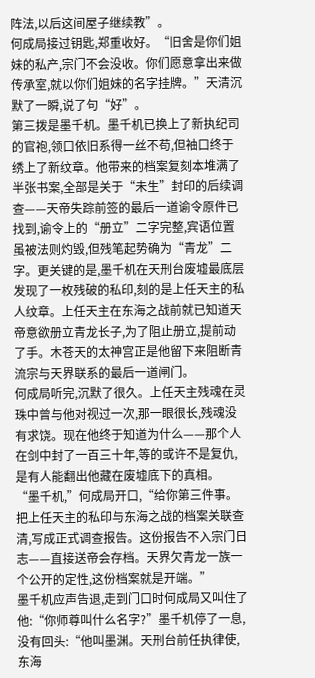阵法,以后这间屋子继续教”。
何成局接过钥匙,郑重收好。“旧舍是你们姐妹的私产,宗门不会没收。你们愿意拿出来做传承室,就以你们姐妹的名字挂牌。”天清沉默了一瞬,说了句“好”。
第三拨是墨千机。墨千机已换上了新执纪司的官袍,领口依旧系得一丝不苟,但袖口终于绣上了新纹章。他带来的档案复刻本堆满了半张书案,全部是关于“未生”封印的后续调查——天帝失踪前签的最后一道谕令原件已找到,谕令上的“册立”二字完整,宾语位置虽被法则灼毁,但残笔起势确为“青龙”二字。更关键的是,墨千机在天刑台废墟最底层发现了一枚残破的私印,刻的是上任天主的私人纹章。上任天主在东海之战前就已知道天帝意欲册立青龙长子,为了阻止册立,提前动了手。木苍天的太神宫正是他留下来阻断青流宗与天界联系的最后一道闸门。
何成局听完,沉默了很久。上任天主残魂在灵珠中曾与他对视过一次,那一眼很长,残魂没有求饶。现在他终于知道为什么——那个人在剑中封了一百三十年,等的或许不是复仇,是有人能翻出他藏在废墟底下的真相。
“墨千机,”何成局开口,“给你第三件事。把上任天主的私印与东海之战的档案关联查清,写成正式调查报告。这份报告不入宗门日志——直接送帝会存档。天界欠青龙一族一个公开的定性,这份档案就是开端。”
墨千机应声告退,走到门口时何成局又叫住了他:“你师尊叫什么名字?”墨千机停了一息,没有回头:“他叫墨渊。天刑台前任执律使,东海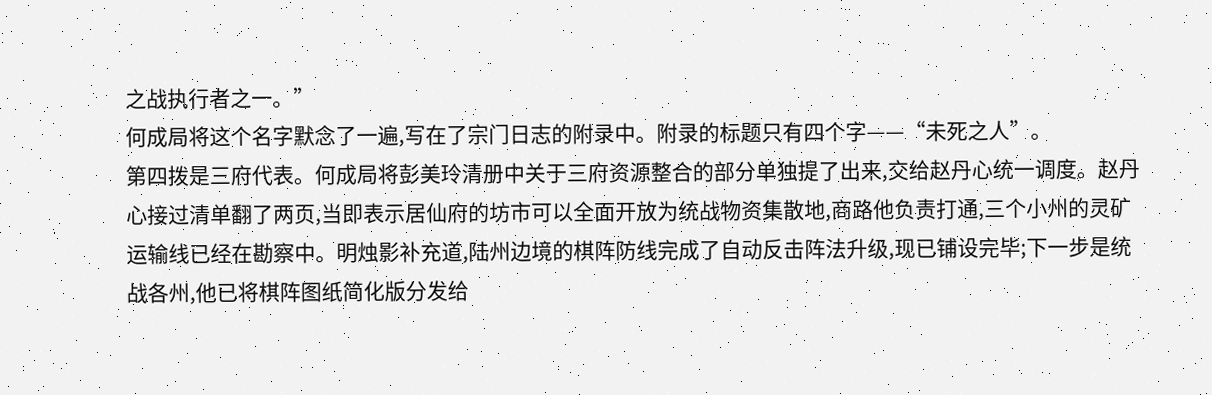之战执行者之一。”
何成局将这个名字默念了一遍,写在了宗门日志的附录中。附录的标题只有四个字——“未死之人”。
第四拨是三府代表。何成局将彭美玲清册中关于三府资源整合的部分单独提了出来,交给赵丹心统一调度。赵丹心接过清单翻了两页,当即表示居仙府的坊市可以全面开放为统战物资集散地,商路他负责打通,三个小州的灵矿运输线已经在勘察中。明烛影补充道,陆州边境的棋阵防线完成了自动反击阵法升级,现已铺设完毕;下一步是统战各州,他已将棋阵图纸简化版分发给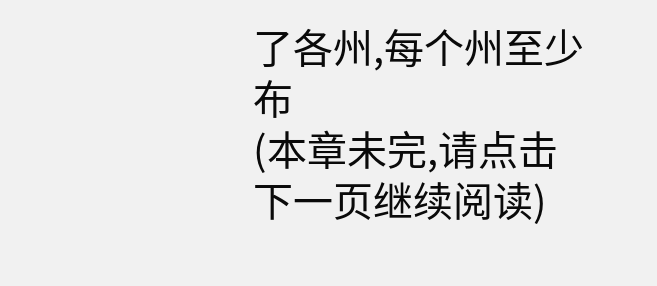了各州,每个州至少布
(本章未完,请点击下一页继续阅读)